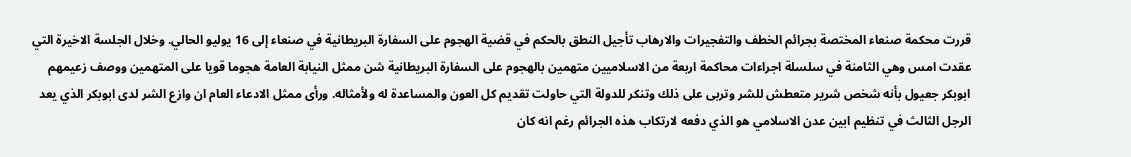قررت محكمة صنعاء المختصة بجرائم الخطف والتفجيرات والارهاب تأجيل النطق بالحكم في قضية الهجوم على السفارة البريطانية في صنعاء إلى 16 يوليو الحالي. وخلال الجلسة الاخيرة التي عقدت امس وهي الثامنة في سلسلة اجراءات محاكمة اربعة من الاسلاميين متهمين بالهجوم على السفارة البريطانية شن ممثل النيابة العامة هجوما قويا على المتهمين ووصف زعيمهم ابوبكر جعيول بأنه شخص شرير متعطش للشر وتربى على ذلك وتنكر للدولة التي حاولت تقديم كل العون والمساعدة له ولأمثاله. ورأى ممثل الادعاء العام ان وازع الشر لدى ابوبكر الذي يعد الرجل الثالث في تنظيم ابين عدن الاسلامي هو الذي دفعه لارتكاب هذه الجرائم رغم انه كان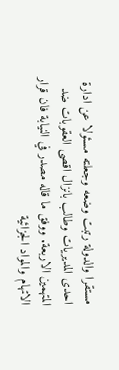مستقرا والدولة رتبت وضعه وجعلته مسئولا عن ادارة احدى المديريات وطالب بانزال اقصى العقوبات ضد المتهمين الاربعة. ووفق ما قاله مصدر في النيابة فان قرار الاتهام والمواد الجزائية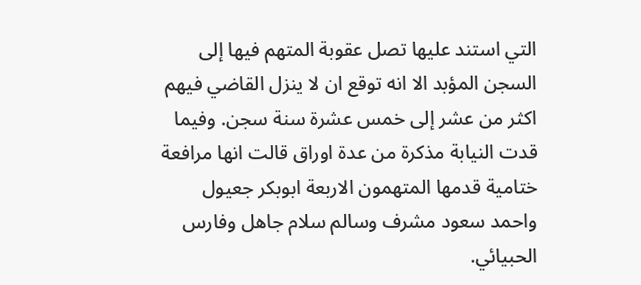التي استند عليها تصل عقوبة المتهم فيها إلى السجن المؤبد الا انه توقع ان لا ينزل القاضي فيهم اكثر من عشر إلى خمس عشرة سنة سجن. وفيما قدت النيابة مذكرة من عدة اوراق قالت انها مرافعة ختامية قدمها المتهمون الاربعة ابوبكر جعيول واحمد سعود مشرف وسالم سلام جاهل وفارس الحبيائي.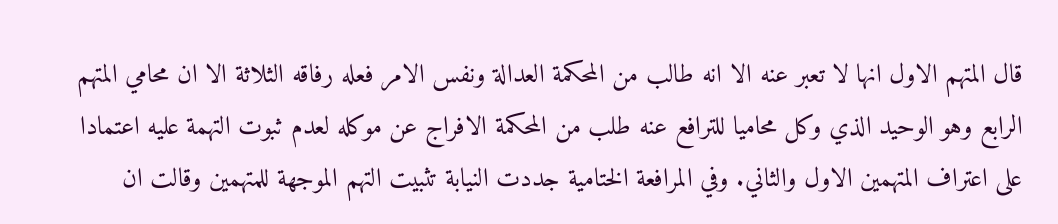قال المتهم الاول انها لا تعبر عنه الا انه طالب من المحكمة العدالة ونفس الامر فعله رفاقه الثلاثة الا ان محامي المتهم الرابع وهو الوحيد الذي وكل محاميا للترافع عنه طلب من المحكمة الافراج عن موكله لعدم ثبوت التهمة عليه اعتمادا على اعتراف المتهمين الاول والثاني. وفي المرافعة الختامية جددت النيابة تثبيت التهم الموجهة للمتهمين وقالت ان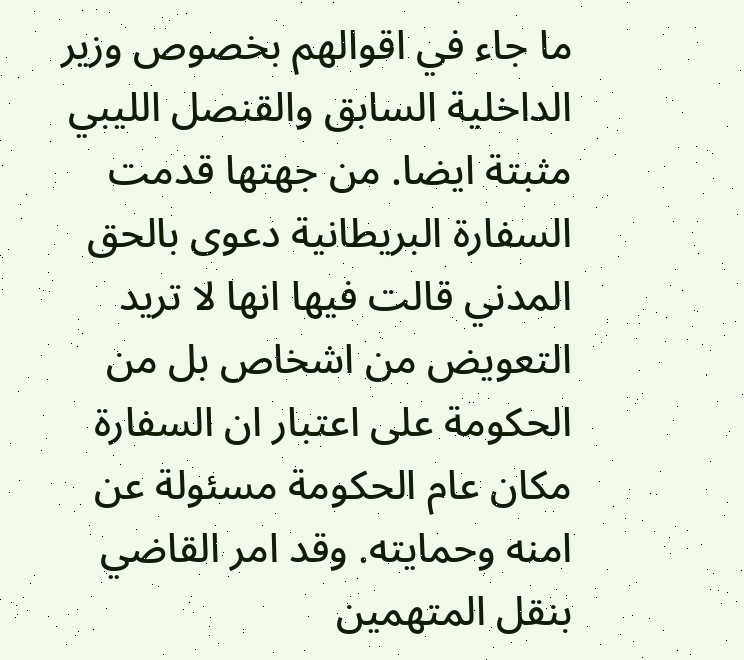ما جاء في اقوالهم بخصوص وزير الداخلية السابق والقنصل الليبي مثبتة ايضا. من جهتها قدمت السفارة البريطانية دعوى بالحق المدني قالت فيها انها لا تريد التعويض من اشخاص بل من الحكومة على اعتبار ان السفارة مكان عام الحكومة مسئولة عن امنه وحمايته. وقد امر القاضي بنقل المتهمين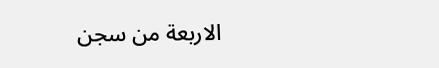الاربعة من سجن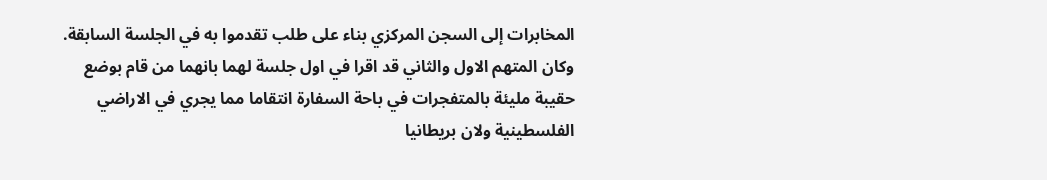المخابرات إلى السجن المركزي بناء على طلب تقدموا به في الجلسة السابقة. وكان المتهم الاول والثاني قد اقرا في اول جلسة لهما بانهما من قام بوضع حقيبة مليئة بالمتفجرات في باحة السفارة انتقاما مما يجري في الاراضي الفلسطينية ولان بريطانيا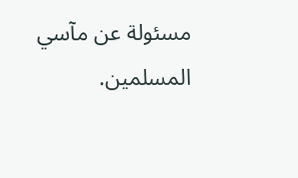مسئولة عن مآسي المسلمين.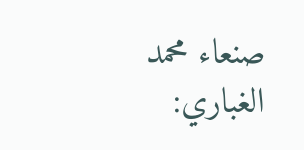صنعاء محمد الغباري: